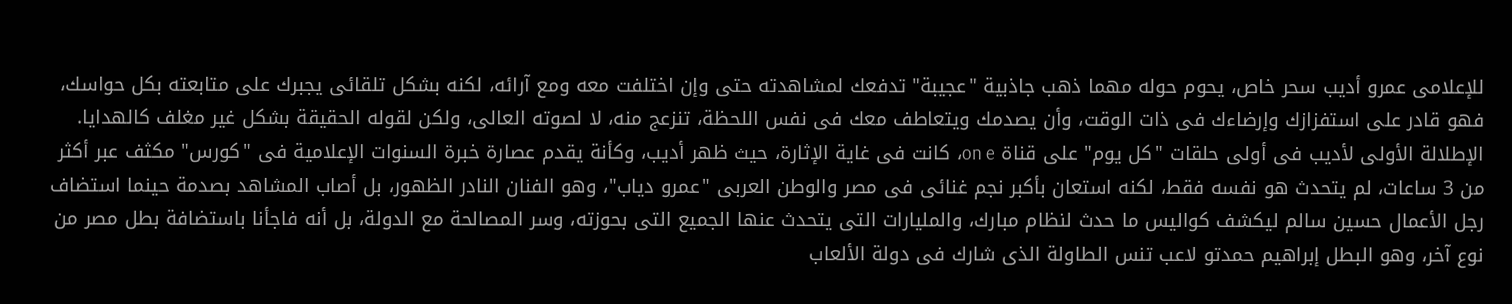للإعلامى عمرو أديب سحر خاص، يحوم حوله مهما ذهب جاذبية "عجيبة" تدفعك لمشاهدته حتى وإن اختلفت معه ومع آرائه، لكنه بشكل تلقائى يجبرك على متابعته بكل حواسك، فهو قادر على استفزازك وإرضاءك فى ذات الوقت، وأن يصدمك ويتعاطف معك فى نفس اللحظة، تنزعج منه، لا لصوته العالى، ولكن لقوله الحقيقة بشكل غير مغلف كالهدايا.
الإطلالة الأولى لأديب فى أولى حلقات "كل يوم" على قناة on e، كانت فى غاية الإثارة، حيث ظهر أديب، وكأنة يقدم عصارة خبرة السنوات الإعلامية فى "كورس" مكثف عبر أكثر من 3 ساعات، لم يتحدث هو نفسه فقط، لكنه استعان بأكبر نجم غنائى فى مصر والوطن العربى "عمرو دياب"، وهو الفنان النادر الظهور، بل أصاب المشاهد بصدمة حينما استضاف رجل الأعمال حسين سالم ليكشف كواليس ما حدث لنظام مبارك، والمليارات التى يتحدث عنها الجميع التى بحوزته، وسر المصالحة مع الدولة، بل أنه فاجأنا باستضافة بطل مصر من نوع آخر، وهو البطل إبراهيم حمدتو لاعب تنس الطاولة الذى شارك فى دولة الألعاب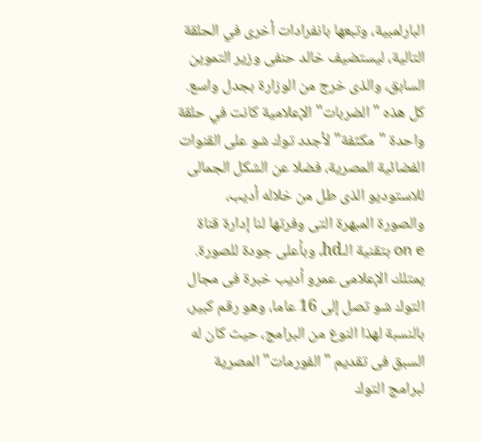البارلمبية، وتبعها بانفرادات أخرى في الحلقة التالية، ليستضيف خالد حنفى وزير التموين السابق، والذى خرج من الوزارة بجدل واسع.
كل هذه "الضربات" الإعلامية كانت في حلقة واحدة "مكثفة" لأجدد توك شو على القنوات الفضائية المصرية، فضلا عن الشكل الجمالى للاستوديو الذى طل من خلاله أديب، والصورة المبهرة التى وفرتها لنا إدارة قناة on e بتقنية الـhd، وبأعلى جودة للصورة.
يمتلك الإعلامى عمرو أديب خبرة فى مجال التوك شو تصل إلى 16 عاما، وهو رقم كبير، بالنسبة لهذا النوع من البرامج، حيث كان له السبق فى تقديم "الفورمات" المصرية لبرامج التوك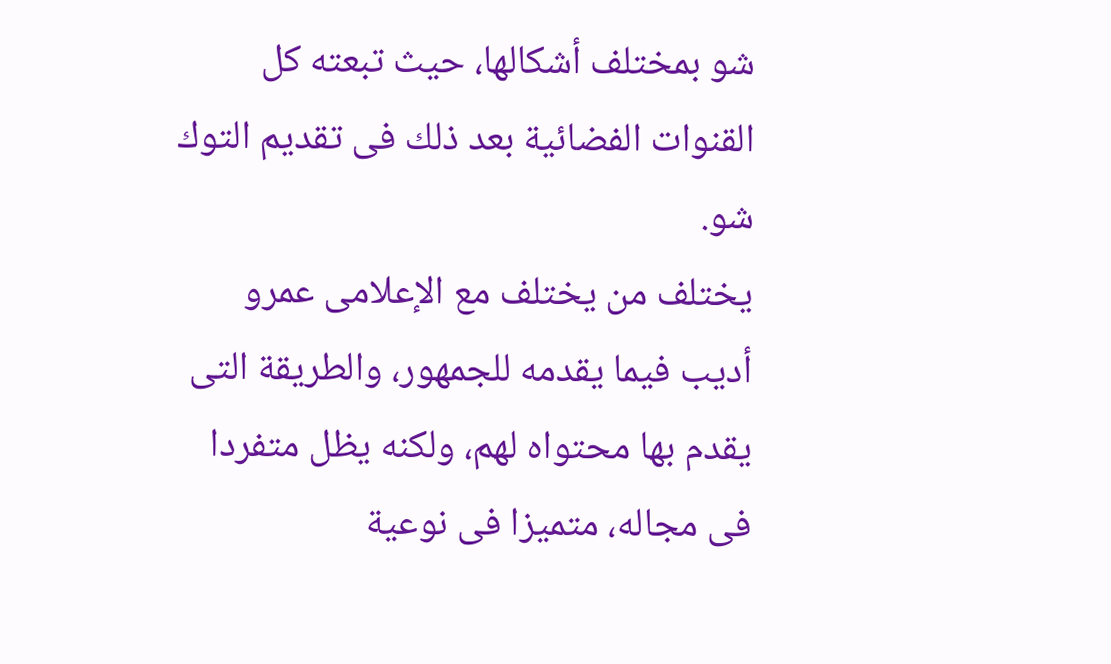شو بمختلف أشكالها، حيث تبعته كل القنوات الفضائية بعد ذلك فى تقديم التوك شو.
يختلف من يختلف مع الإعلامى عمرو أديب فيما يقدمه للجمهور، والطريقة التى يقدم بها محتواه لهم، ولكنه يظل متفردا فى مجاله، متميزا فى نوعية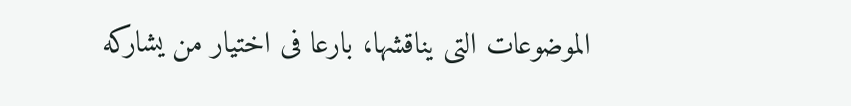الموضوعات التى يناقشها، بارعا فى اختيار من يشاركه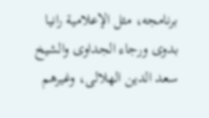برنامجه، مثل الإعلامية رانيا بدوى ورجاء الجداوى والشيخ سعد الدين الهلالى، وغيرهم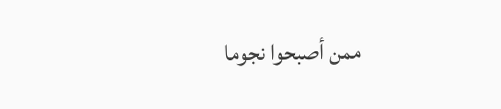ممن أصبحوا نجوما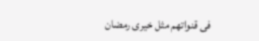فى قنواتهم مثل خيرى رمضان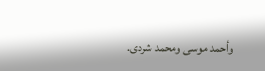وأحمد موسى ومحمد شردى.